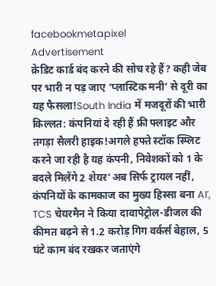facebookmetapixel
Advertisement
क्रेडिट कार्ड बंद करने की सोच रहे हैं? कही जेब पर भारी न पड़ जाए ‘प्लास्टिक मनी’ से दूरी का यह फैसला!South India में मजदूरों की भारी किल्लत: कंपनियां दे रही हैं फ्री फ्लाइट और तगड़ा सैलरी हाइक!अगले हफ्ते स्टॉक स्प्लिट करने जा रही है यह कंपनी, निवेशकों को 1 के बदले मिलेंगे 2 शेयर‘अब सिर्फ ट्रायल नहीं, कंपनियों के कामकाज का मुख्य हिस्सा बना AI’, TCS चेयरमैन ने किया दावापेट्रोल-डीजल की कीमत बढ़ने से 1.2 करोड़ गिग वर्कर्स बेहाल, 5 घंटे काम बंद रखकर जताएंगे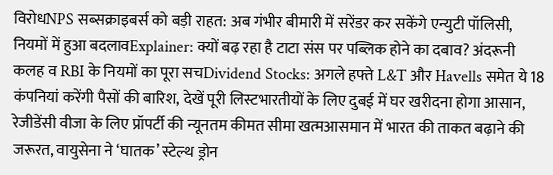विरोधNPS सब्सक्राइबर्स को बड़ी राहत: अब गंभीर बीमारी में सरेंडर कर सकेंगे एन्युटी पॉलिसी, नियमों में हुआ बदलावExplainer: क्यों बढ़ रहा है टाटा संस पर पब्लिक होने का दबाव? अंदरूनी कलह व RBI के नियमों का पूरा सचDividend Stocks: अगले हफ्ते L&T और Havells समेत ये 18 कंपनियां करेंगी पैसों की बारिश, देखें पूरी लिस्टभारतीयों के लिए दुबई में घर खरीदना होगा आसान, रेजीडेंसी वीजा के लिए प्रॉपर्टी की न्यूनतम कीमत सीमा खत्मआसमान में भारत की ताकत बढ़ाने की जरूरत, वायुसेना ने ‘घातक’ स्टेल्थ ड्रोन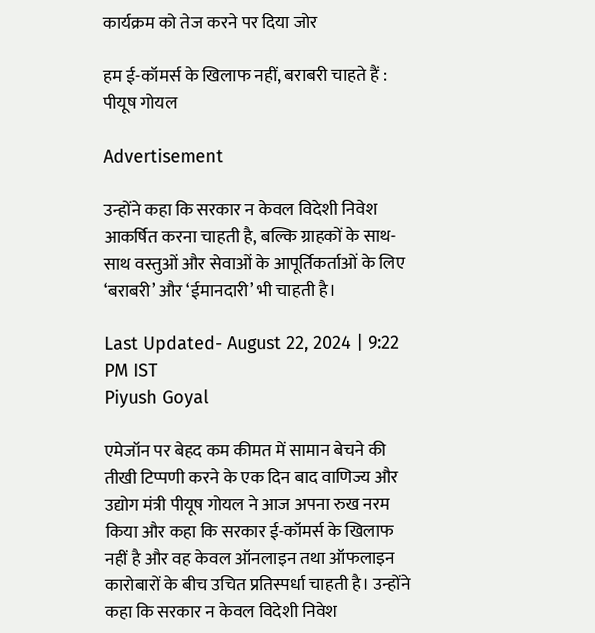कार्यक्रम को तेज करने पर दिया जोर

हम ई-कॉमर्स के खिलाफ नहीं, बराबरी चाहते हैं : पीयूष गोयल

Advertisement

उन्होंने कहा कि सरकार न केवल विदेशी निवेश आकर्षित करना चाहती है, बल्कि ग्राहकों के साथ-साथ वस्तुओं और सेवाओं के आपूर्तिकर्ताओं के लिए ‘बराबरी’ और ‘ईमानदारी’ भी चाहती है।

Last Updated- August 22, 2024 | 9:22 PM IST
Piyush Goyal

एमेजॉन पर बेहद कम कीमत में सामान बेचने की तीखी टिप्पणी करने के एक दिन बाद वाणिज्य और उद्योग मंत्री पीयूष गोयल ने आज अपना रुख नरम किया और कहा कि सरकार ई-कॉमर्स के खिलाफ नहीं है और वह केवल ऑनलाइन तथा ऑफलाइन कारोबारों के बीच उचित प्रतिस्पर्धा चाहती है। उन्होंने कहा कि सरकार न केवल विदेशी निवेश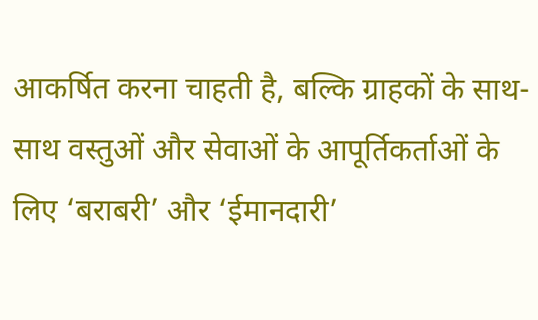आकर्षित करना चाहती है, बल्कि ग्राहकों के साथ-साथ वस्तुओं और सेवाओं के आपूर्तिकर्ताओं के लिए ‘बराबरी’ और ‘ईमानदारी’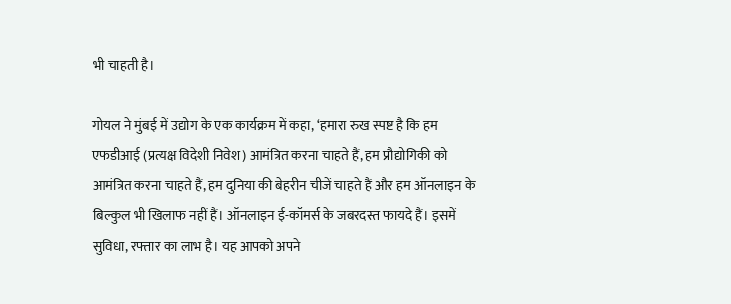भी चाहती है।

गोयल ने मुंबई में उद्योग के एक कार्यक्रम में कहा, ‘हमारा रुख स्पष्ट है कि हम एफडीआई (प्रत्यक्ष विदेशी निवेश) आमंत्रित करना चाहते हैं, हम प्रौद्योगिकी को आमंत्रित करना चाहते हैं, हम दुनिया की बेहरीन चीजें चाहते हैं और हम ऑनलाइन के बिल्कुल भी खिलाफ नहीं हैं। ऑनलाइन ई-कॉमर्स के जबरदस्त फायदे हैं। इसमें सुविधा, रफ्तार का लाभ है। यह आपको अपने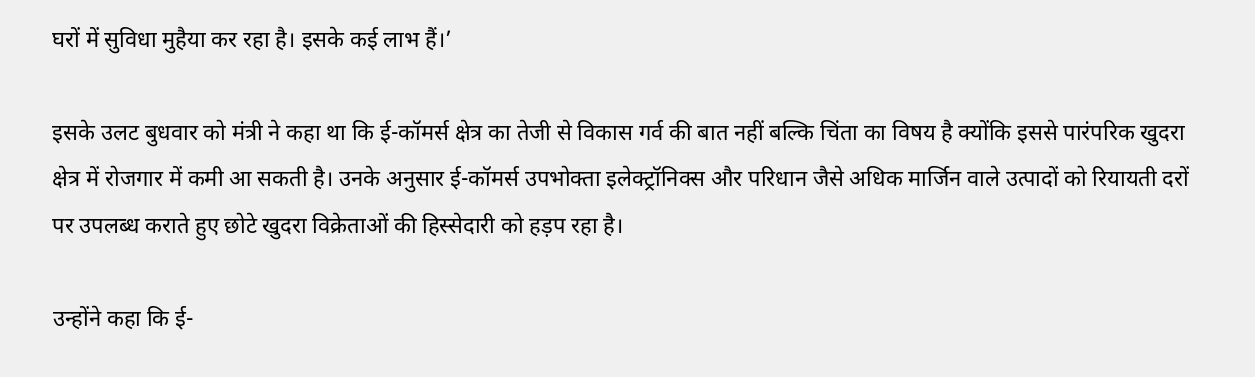घरों में सुविधा मुहैया कर रहा है। इसके कई लाभ हैं।’

इसके उलट बुधवार को मंत्री ने कहा था कि ई-कॉमर्स क्षेत्र का तेजी से विकास गर्व की बात नहीं बल्कि चिंता का विषय है क्योंकि इससे पारंपरिक खुदरा क्षेत्र में रोजगार में कमी आ सकती है। उनके अनुसार ई-कॉमर्स उपभोक्ता इलेक्ट्रॉनिक्स और परिधान जैसे अधिक मार्जिन वाले उत्पादों को रियायती दरों पर उपलब्ध कराते हुए छोटे खुदरा विक्रेताओं की हिस्सेदारी को हड़प रहा है।

उन्होंने कहा कि ई-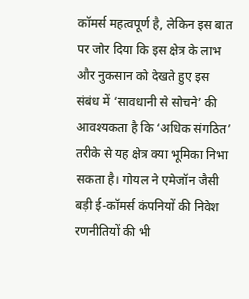कॉमर्स महत्वपूर्ण है, लेकिन इस बात पर जोर दिया कि इस क्षेत्र के लाभ और नुकसान को देखते हुए इस संबंध में ‘सावधानी से सोचने’ की आवश्यकता है कि ‘अधिक संगठित’ तरीके से यह क्षेत्र क्या भूमिका निभा सकता है। गोयल ने एमेजॉन जैसी बड़ी ई-कॉमर्स कंपनियों की निवेश रणनीतियों की भी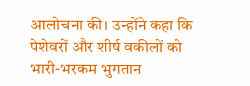आलोचना की। उन्होंने कहा कि पेशेवरों और शीर्ष वकीलों को भारी-भरकम भुगतान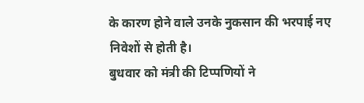के कारण होने वाले उनके नुकसान की भरपाई नए निवेशों से होती है।
बुधवार को मंत्री की टिप्पणियों ने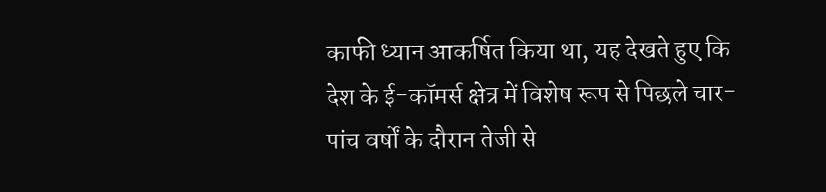काफी ध्यान आकर्षित किया था, यह देखते हुए कि देश के ई-कॉमर्स क्षेत्र में विशेष रूप से पिछले चार-पांच वर्षों के दौरान तेजी से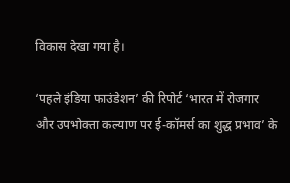विकास देखा गया है।

‘पहले इंडिया फाउंडेशन’ की रिपोर्ट ‘भारत में रोजगार और उपभोक्ता कल्याण पर ई-कॉमर्स का शुद्ध प्रभाव’ के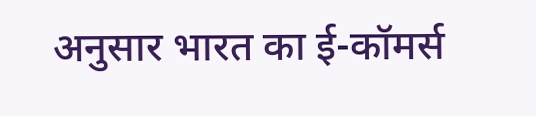अनुसार भारत का ई-कॉमर्स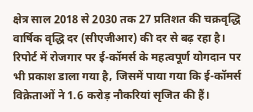क्षेत्र साल 2018 से 2030 तक 27 प्रतिशत की चक्रवृद्धि वार्षिक वृद्धि दर (सीएजीआर) की दर से बढ़ रहा है। रिपोर्ट में रोजगार पर ई-कॉमर्स के महत्वपूर्ण योगदान पर भी प्रकाश डाला गया है, जिसमें पाया गया कि ई-कॉमर्स विक्रेताओं ने 1.6 करोड़ नौकरियां सृजित की हैं।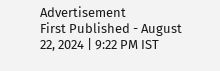Advertisement
First Published - August 22, 2024 | 9:22 PM IST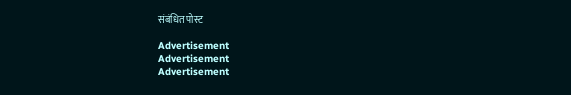संबंधित पोस्ट

Advertisement
Advertisement
Advertisement